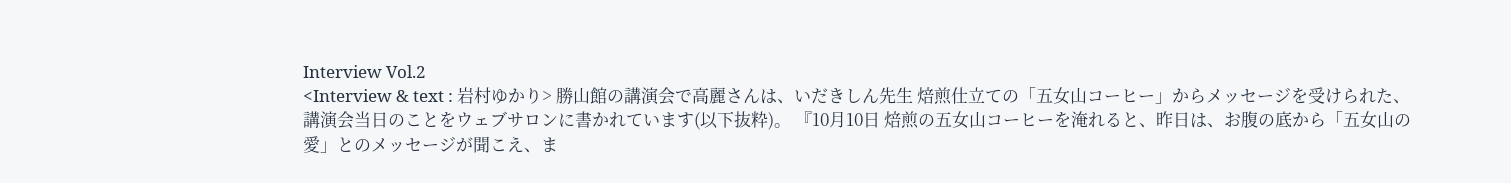Interview Vol.2
<Interview & text : 岩村ゆかり> 勝山館の講演会で高麗さんは、いだきしん先生 焙煎仕立ての「五女山コーヒー」からメッセージを受けられた、講演会当日のことをウェブサロンに書かれています(以下抜粋)。 『10月10日 焙煎の五女山コーヒーを淹れると、昨日は、お腹の底から「五女山の愛」とのメッセージが聞こえ、ま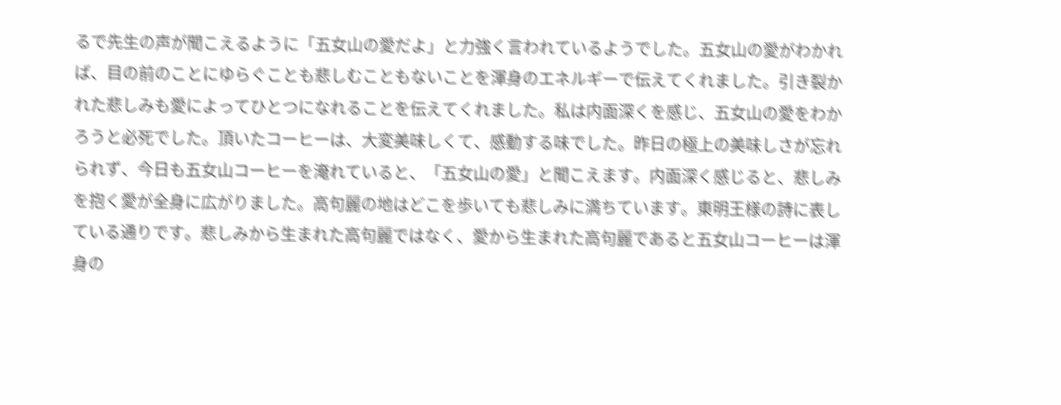るで先生の声が聞こえるように「五女山の愛だよ」と力強く言われているようでした。五女山の愛がわかれば、目の前のことにゆらぐことも悲しむこともないことを渾身のエネルギーで伝えてくれました。引き裂かれた悲しみも愛によってひとつになれることを伝えてくれました。私は内面深くを感じ、五女山の愛をわかろうと必死でした。頂いたコーヒーは、大変美味しくて、感動する味でした。昨日の極上の美味しさが忘れられず、今日も五女山コーヒーを淹れていると、「五女山の愛」と聞こえます。内面深く感じると、悲しみを抱く愛が全身に広がりました。高句麗の地はどこを歩いても悲しみに満ちています。東明王様の詩に表している通りです。悲しみから生まれた高句麗ではなく、愛から生まれた高句麗であると五女山コーヒーは渾身の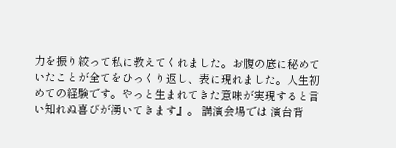力を振り絞って私に教えてくれました。お腹の底に秘めていたことが全てをひっくり返し、表に現れました。人生初めての経験です。やっと生まれてきた意味が実現すると言い知れぬ喜びが湧いてきます』。 講演会場では 演台背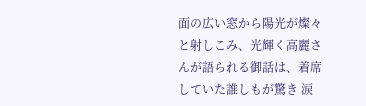面の広い窓から陽光が燦々と射しこみ、光輝く高麗さんが語られる御話は、着席していた誰しもが驚き 涙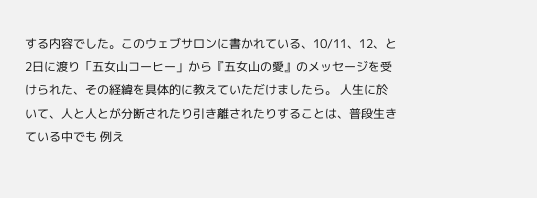する内容でした。このウェブサロンに書かれている、10/11、12、と2日に渡り「五女山コーヒー」から『五女山の愛』のメッセージを受けられた、その経緯を具体的に教えていただけましたら。 人生に於いて、人と人とが分断されたり引き離されたりすることは、普段生きている中でも 例え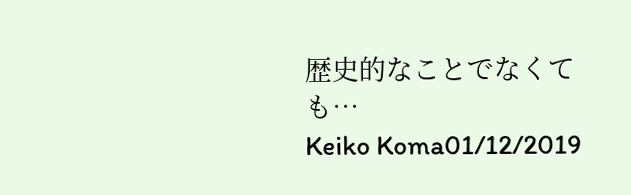歴史的なことでなくても…
Keiko Koma01/12/2019